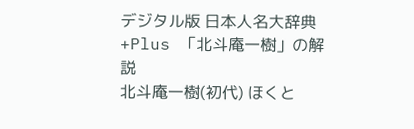デジタル版 日本人名大辞典+Plus 「北斗庵一樹」の解説
北斗庵一樹(初代) ほくと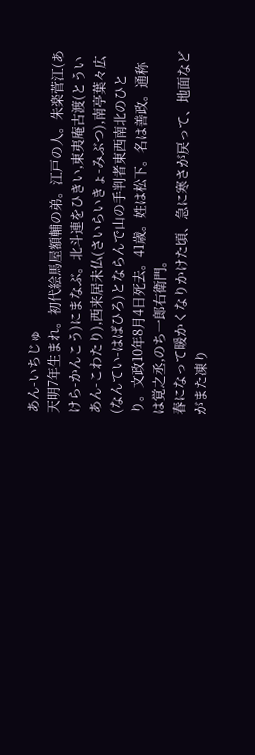あん-いちじゅ
天明7年生まれ。初代絵馬屋額輔の弟。江戸の人。朱楽菅江(あけら-かんこう)にまなぶ。北斗連をひきい,東夷庵古渡(とういあん-こわたり),西来居未仏(さいらいきょ-みぶつ),南亭葉々広(なんてい-はばひろ)とならんで山の手判者東西南北のひとり。文政10年8月4日死去。41歳。姓は松下。名は善政。通称は覚之丞,のち一郎右衛門。
春になって暖かくなりかけた頃、急に寒さが戻って、地面などがまた凍り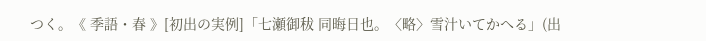つく。《 季語・春 》[初出の実例]「七瀬御秡 同晦日也。〈略〉雪汁いてかへる」(出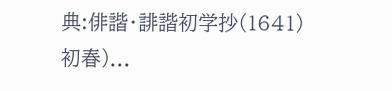典:俳諧・誹諧初学抄(1641)初春)...